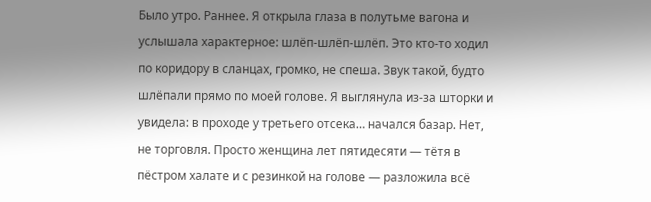Было утро. Раннее. Я открыла глаза в полутьме вагона и услышала характерное: шлёп-шлёп-шлёп. Это кто-то ходил по коридору в сланцах, громко, не спеша. Звук такой, будто шлёпали прямо по моей голове. Я выглянула из-за шторки и увидела: в проходе у третьего отсека… начался базар. Нет, не торговля. Просто женщина лет пятидесяти — тётя в пёстром халате и с резинкой на голове — разложила всё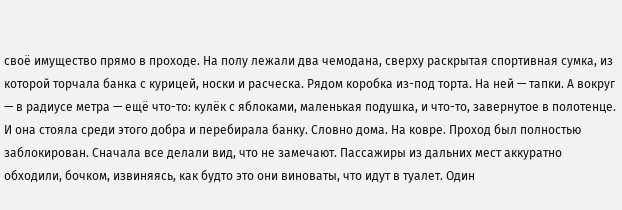своё имущество прямо в проходе. На полу лежали два чемодана, сверху раскрытая спортивная сумка, из которой торчала банка с курицей, носки и расческа. Рядом коробка из-под торта. На ней — тапки. А вокруг — в радиусе метра — ещё что-то: кулёк с яблоками, маленькая подушка, и что-то, завернутое в полотенце. И она стояла среди этого добра и перебирала банку. Словно дома. На ковре. Проход был полностью заблокирован. Сначала все делали вид, что не замечают. Пассажиры из дальних мест аккуратно обходили, бочком, извиняясь, как будто это они виноваты, что идут в туалет. Один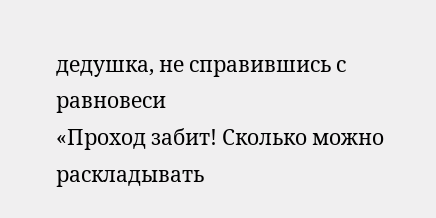дедушка, не справившись с равновеси
«Проход забит! Сколько можно раскладывать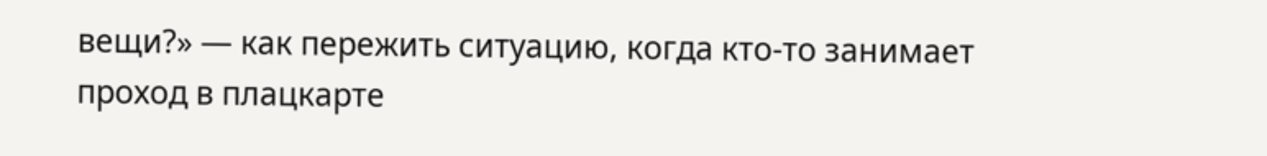вещи?» — как пережить ситуацию, когда кто-то занимает проход в плацкарте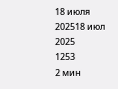18 июля 202518 июл 2025
1253
2 мин